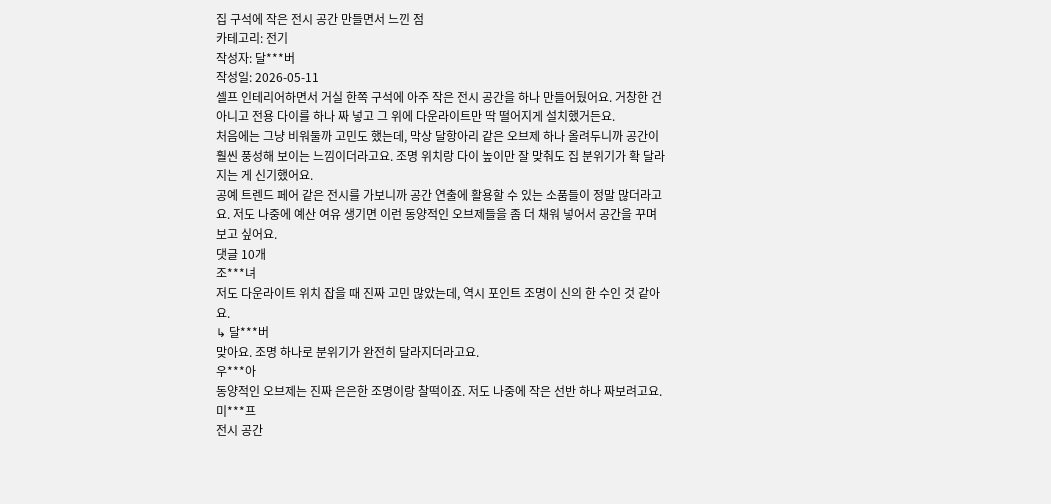집 구석에 작은 전시 공간 만들면서 느낀 점
카테고리: 전기
작성자: 달***버
작성일: 2026-05-11
셀프 인테리어하면서 거실 한쪽 구석에 아주 작은 전시 공간을 하나 만들어뒀어요. 거창한 건 아니고 전용 다이를 하나 짜 넣고 그 위에 다운라이트만 딱 떨어지게 설치했거든요.
처음에는 그냥 비워둘까 고민도 했는데, 막상 달항아리 같은 오브제 하나 올려두니까 공간이 훨씬 풍성해 보이는 느낌이더라고요. 조명 위치랑 다이 높이만 잘 맞춰도 집 분위기가 확 달라지는 게 신기했어요.
공예 트렌드 페어 같은 전시를 가보니까 공간 연출에 활용할 수 있는 소품들이 정말 많더라고요. 저도 나중에 예산 여유 생기면 이런 동양적인 오브제들을 좀 더 채워 넣어서 공간을 꾸며보고 싶어요.
댓글 10개
조***녀
저도 다운라이트 위치 잡을 때 진짜 고민 많았는데, 역시 포인트 조명이 신의 한 수인 것 같아요.
↳ 달***버
맞아요. 조명 하나로 분위기가 완전히 달라지더라고요.
우***아
동양적인 오브제는 진짜 은은한 조명이랑 찰떡이죠. 저도 나중에 작은 선반 하나 짜보려고요.
미***프
전시 공간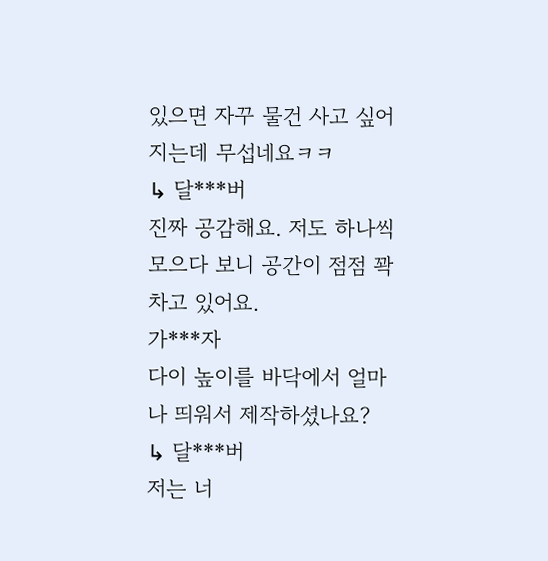있으면 자꾸 물건 사고 싶어지는데 무섭네요ㅋㅋ
↳ 달***버
진짜 공감해요. 저도 하나씩 모으다 보니 공간이 점점 꽉 차고 있어요.
가***자
다이 높이를 바닥에서 얼마나 띄워서 제작하셨나요?
↳ 달***버
저는 너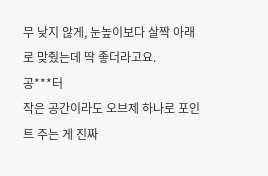무 낮지 않게, 눈높이보다 살짝 아래로 맞췄는데 딱 좋더라고요.
공***터
작은 공간이라도 오브제 하나로 포인트 주는 게 진짜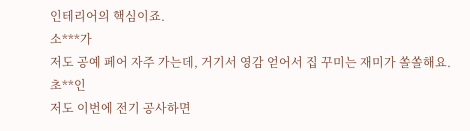인테리어의 핵심이죠.
소***가
저도 공예 페어 자주 가는데, 거기서 영감 얻어서 집 꾸미는 재미가 쏠쏠해요.
초**인
저도 이번에 전기 공사하면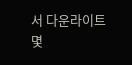서 다운라이트 몇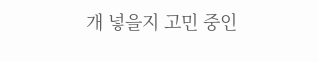개 넣을지 고민 중인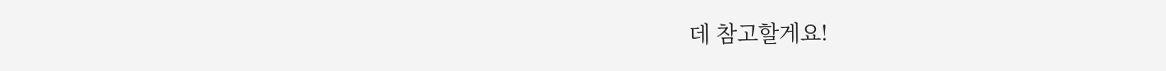데 참고할게요!